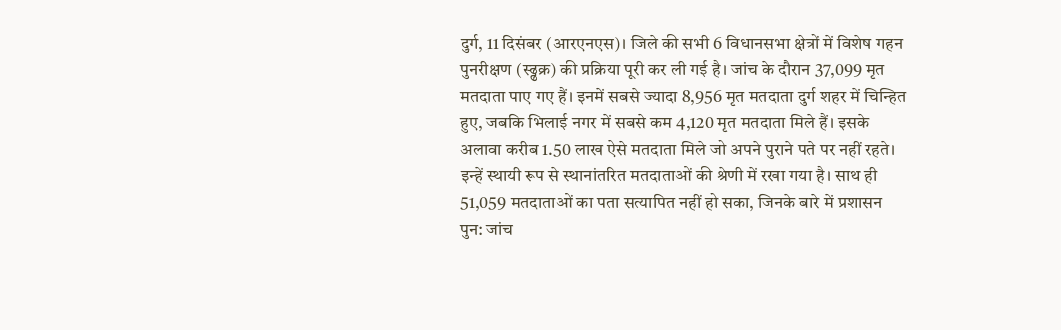दुर्ग, 11 दिसंबर (आरएनएस)। जिले की सभी 6 विधानसभा क्षेत्रों में विशेष गहन पुनरीक्षण (स्ढ्ढक्र) की प्रक्रिया पूरी कर ली गई है। जांच के दौरान 37,099 मृत मतदाता पाए गए हैं। इनमें सबसे ज्यादा 8,956 मृत मतदाता दुर्ग शहर में चिन्हित हुए, जबकि भिलाई नगर में सबसे कम 4,120 मृत मतदाता मिले हैं। इसके अलावा करीब 1.50 लाख ऐसे मतदाता मिले जो अपने पुराने पते पर नहीं रहते। इन्हें स्थायी रूप से स्थानांतरित मतदाताओं की श्रेणी में रखा गया है। साथ ही 51,059 मतदाताओं का पता सत्यापित नहीं हो सका, जिनके बारे में प्रशासन पुन: जांच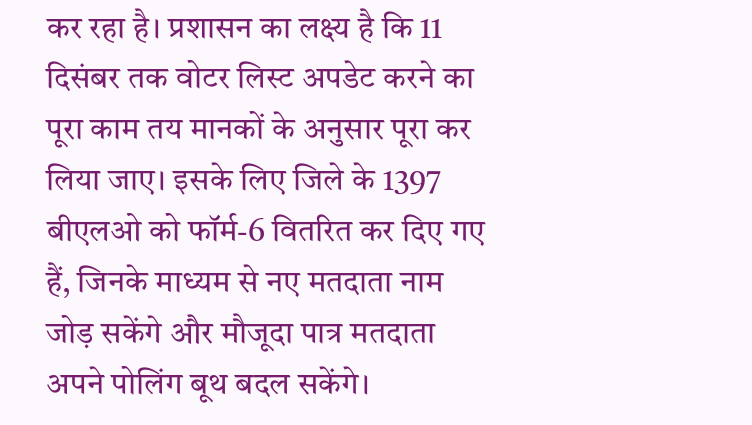कर रहा है। प्रशासन का लक्ष्य है कि 11 दिसंबर तक वोटर लिस्ट अपडेट करने का पूरा काम तय मानकों के अनुसार पूरा कर लिया जाए। इसके लिए जिले के 1397 बीएलओ को फॉर्म-6 वितरित कर दिए गए हैं, जिनके माध्यम से नए मतदाता नाम जोड़ सकेंगे और मौजूदा पात्र मतदाता अपने पोलिंग बूथ बदल सकेंगे।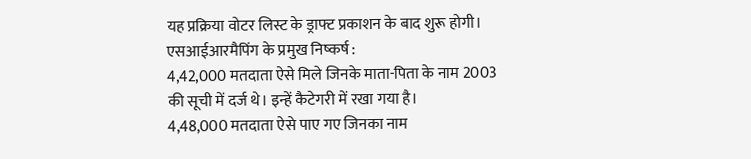यह प्रक्रिया वोटर लिस्ट के ड्राफ्ट प्रकाशन के बाद शुरू होगी।
एसआईआरमैपिंग के प्रमुख निष्कर्ष :
4,42,000 मतदाता ऐसे मिले जिनके माता-पिता के नाम 2003 की सूची में दर्ज थे। इन्हें कैटेगरी में रखा गया है।
4,48,000 मतदाता ऐसे पाए गए जिनका नाम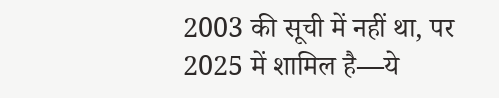2003 की सूची में नहीं था, पर 2025 में शामिल है—ये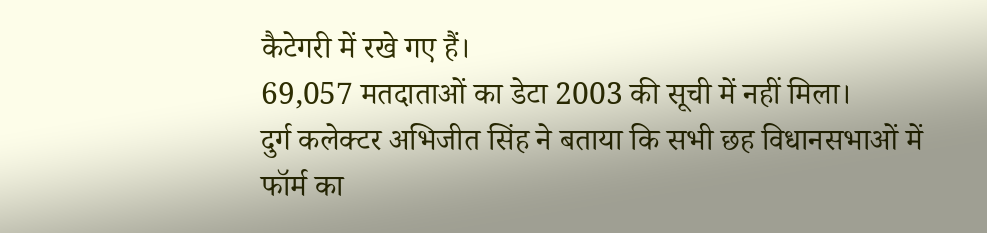कैटेगरी में रखे गए हैं।
69,057 मतदाताओं का डेटा 2003 की सूची में नहीं मिला।
दुर्ग कलेक्टर अभिजीत सिंह ने बताया कि सभी छह विधानसभाओं में फॉर्म का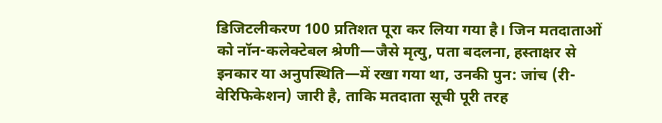डिजिटलीकरण 100 प्रतिशत पूरा कर लिया गया है। जिन मतदाताओं को नॉन-कलेक्टेबल श्रेणी—जैसे मृत्यु, पता बदलना, हस्ताक्षर से इनकार या अनुपस्थिति—में रखा गया था, उनकी पुन: जांच (री-वेरिफिकेशन) जारी है, ताकि मतदाता सूची पूरी तरह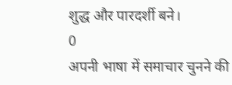शुद्ध और पारदर्शी बने।
0
अपनी भाषा में समाचार चुनने की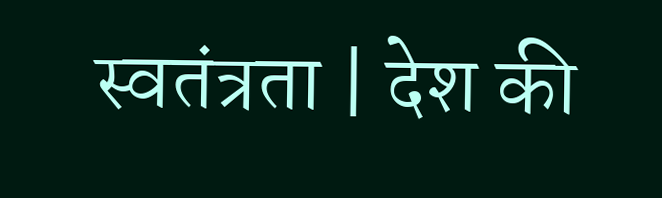स्वतंत्रता | देश की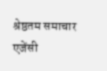श्रेष्ठतम समाचार एजेंसी